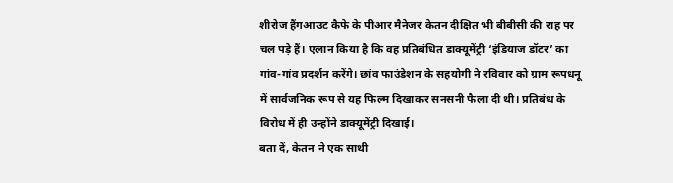शीरोज हैंगआउट कैफे के पीआर मैनेजर केतन दीक्षित भी बीबीसी की राह पर चल पड़े हैं। एलान किया है कि वह प्रतिबंधित डाक्यूमेंट्री ‘इंडियाज डॉटर’ का गांव-गांव प्रदर्शन करेंगे। छांव फाउंडेशन के सहयोगी ने रविवार को ग्राम रूपधनू में सार्वजनिक रूप से यह फिल्म दिखाकर सनसनी फैला दी थी। प्रतिबंध के विरोध में ही उन्होंने डाक्यूमेंट्री दिखाई।
बता दें, केतन ने एक साथी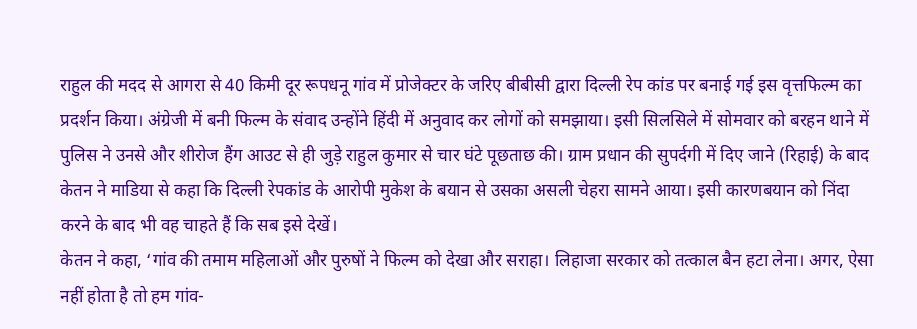राहुल की मदद से आगरा से 40 किमी दूर रूपधनू गांव में प्रोजेक्टर के जरिए बीबीसी द्वारा दिल्ली रेप कांड पर बनाई गई इस वृत्तफिल्म का प्रदर्शन किया। अंग्रेजी में बनी फिल्म के संवाद उन्होंने हिंदी में अनुवाद कर लोगों को समझाया। इसी सिलसिले में सोमवार को बरहन थाने में पुलिस ने उनसे और शीरोज हैंग आउट से ही जुड़े राहुल कुमार से चार घंटे पूछताछ की। ग्राम प्रधान की सुपर्दगी में दिए जाने (रिहाई) के बाद केतन ने माडिया से कहा कि दिल्ली रेपकांड के आरोपी मुकेश के बयान से उसका असली चेहरा सामने आया। इसी कारणबयान को निंदा करने के बाद भी वह चाहते हैं कि सब इसे देखें।
केतन ने कहा, ‘गांव की तमाम महिलाओं और पुरुषों ने फिल्म को देखा और सराहा। लिहाजा सरकार को तत्काल बैन हटा लेना। अगर, ऐसा नहीं होता है तो हम गांव-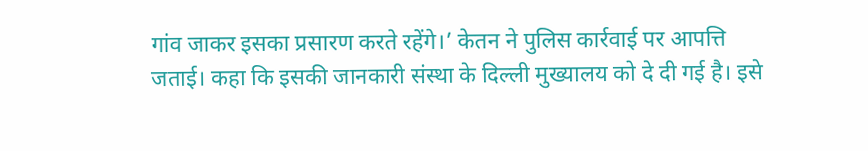गांव जाकर इसका प्रसारण करते रहेंगे।’ केतन ने पुलिस कार्रवाई पर आपत्ति जताई। कहा कि इसकी जानकारी संस्था के दिल्ली मुख्यालय को दे दी गई है। इसे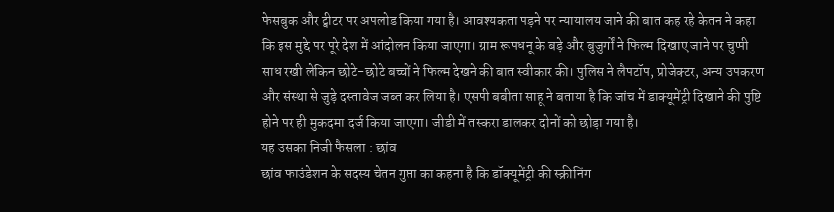फेसबुक और ट्वीटर पर अपलोड किया गया है। आवश्यकता पड़ने पर न्यायालय जाने की बात कह रहे केतन ने कहा कि इस मुद्दे पर पूरे देश में आंदोलन किया जाएगा। ग्राम रूपधनू के बड़े और बुजुर्गों ने फिल्म दिखाए जाने पर चुप्पी साध रखी लेकिन छोटे-छोटे बच्चों ने फिल्म देखने की बात स्वीकार की। पुलिस ने लैपटॉप, प्रोजेक्टर, अन्य उपकरण और संस्था से जुड़े दस्तावेज जब्त कर लिया है। एसपी बबीता साहू ने बताया है कि जांच में डाक्यूमेंट्री दिखाने की पुष्टि होने पर ही मुकदमा दर्ज किया जाएगा। जीडी में तस्करा डालकर दोनों को छोड़ा गया है।
यह उसका निजी फैसला : छांव
छांव फाउंडेशन के सदस्य चेतन गुप्ता का कहना है कि डॉक्यूमेंट्री की स्क्रीनिंग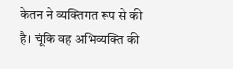केतन ने व्यक्तिगत रूप से की है। चूंकि वह अभिव्यक्ति की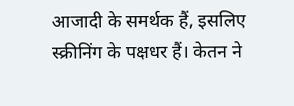आजादी के समर्थक हैं, इसलिए स्क्रीनिंग के पक्षधर हैं। केतन ने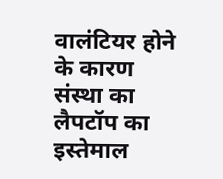वालंटियर होने के कारण संस्था का लैपटॉप का इस्तेमाल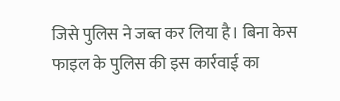जिसे पुलिस ने जब्त कर लिया है। बिना केस फाइल के पुलिस की इस कार्रवाई का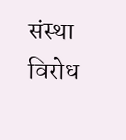संस्था विरोध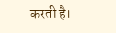करती है।